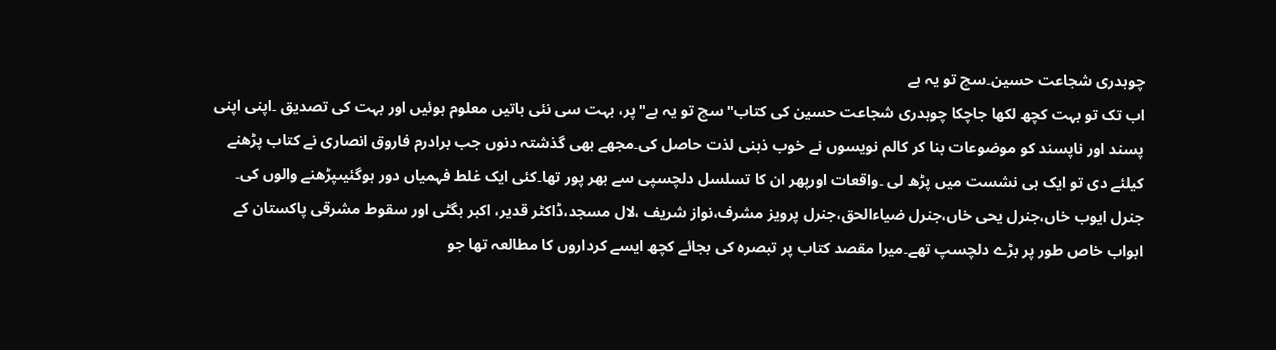چوہدری شجاعت حسین۔سچ تو یہ ہے
اب تک تو بہت کچھ لکھا جاچکا چوہدری شجاعت حسین کی کتاب"سچ تو یہ ہے"پر، بہت سی نئی باتیں معلوم ہوئیں اور بہت کی تصدیق ۔اپنی اپنی پسند اور ناپسند کو موضوعات بنا کر کالم نویسوں نے خوب ذہنی لذت حاصل کی۔مجھے بھی گذشتہ دنوں جب برادرم فاروق انصاری نے کتاب پڑھنے کیلئے دی تو ایک ہی نشست میں پڑھ لی ۔واقعات اورپھر ان کا تسلسل دلچسپی سے بھر پور تھا۔کئی ایک غلط فہمیاں دور ہوگئیںپڑھنے والوں کی۔ جنرل ایوب خاں،جنرل یحی خاں،جنرل ضیاءالحق،جنرل پرویز مشرف،نواز شریف ،لال مسجد،ڈاکٹر قدیر، اکبر بگٹی اور سقوط مشرقی پاکستان کے ابواب خاص طور پر بڑے دلچسپ تھے۔میرا مقصد کتاب پر تبصرہ کی بجائے کچھ ایسے کرداروں کا مطالعہ تھا جو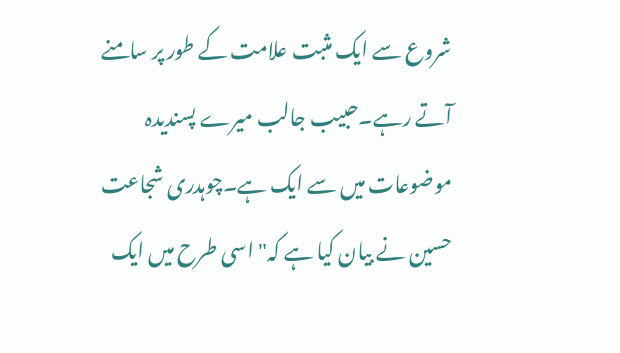شروع سے ایک مثبت علامت کے طور پر سامنے آتے رہے۔حبیب جالب میرے پسندیدہ موضوعات میں سے ایک ہے۔چوہدری شجاعت حسین نے بیان کیا ہے کہ" اسی طرح میں ایک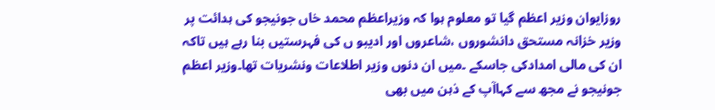روزایوان وزیر اعظم گیا تو معلوم ہوا کہ وزیراعظم محمد خاں جونیجو کی ہدائت پر وزیر خزانہ مستحق دانشوروں ،شاعروں اور ادیبو ں کی فہرستیں بنا رہے ہیں تاکہ ان کی مالی امدادکی جاسکے ۔میں ان دنوں وزیر اطلاعات ونشریات تھا۔وزیر اعظم جونیجو نے مجھ سے کہاآپ کے ذہن میں بھی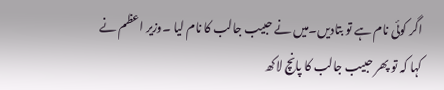اگر کوئی نام ہے تو بتادیں۔میں نے حبیب جالب کا نام لیا ۔وزیر اعظم نے کہا کہ تو پھر حبیب جالب کا پانچ لاکھ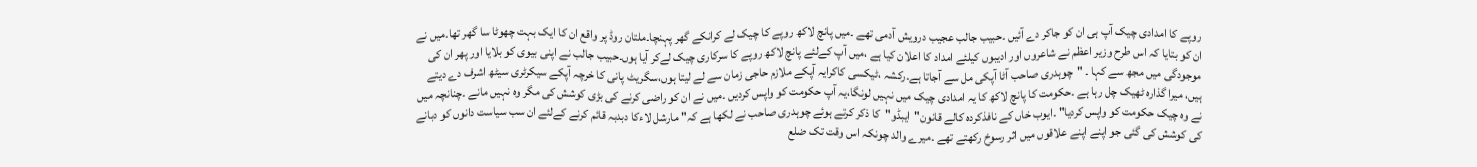روپے کا امدادی چیک آپ ہی ان کو جاکر دے آئیں ۔حبیب جالب عجیب درویش آدمی تھے ۔میں پانچ لاکھ روپے کا چیک لے کرانکے گھر پہنچا۔ملتان روڈ پر واقع ان کا ایک بہت چھوٹا سا گھر تھا۔میں نے ان کو بتایا کہ اس طرح وزیر اعظم نے شاعروں اور ادیبوں کیلئے امداد کا اعلان کیا ہے ،میں آپ کےلئے پانچ لاکھ روپے کا سرکاری چیک لےکر آیا ہوں۔حبیب جالب نے اپنی بیوی کو بلایا اور پھر ان کی موجودگی میں مجھ سے کہا ۔ "چوہدری صاحب آٹا آپکی مل سے آجاتا ہے۔رکشہ ،ٹیکسی کاکرایہ آپکے ملازم حاجی زمان سے لے لیتا ہوں،سگریٹ پانی کا خرچہ آپکے سیکرٹری سیٹھ اشرف دے دیتے ہیں، میرا گذارہ ٹھیک چل رہا ہے ۔حکومت کا پانچ لاکھ کا یہ امدادی چیک میں نہیں لونگا،یہ آپ حکومت کو واپس کردیں ۔میں نے ان کو راضی کرنے کی بڑی کوشش کی مگر وہ نہیں مانے ۔چنانچہ میں نے وہ چیک حکومت کو واپس کردیا" ۔ایوب خاں کے نافذکردہ کالے قانون"ایبڈو"کا ذکر کرتے ہوئے چوہدری صاحب نے لکھا ہے کہ" مارشل لاءکا دبدبہ قائم کرنے کےلئے ان سب سیاست دانوں کو دبانے کی کوشش کی گئی جو اپنے اپنے علاقوں میں اثر رسوخ رکھتے تھے ۔میرے والد چونکہ اس وقت تک ضلع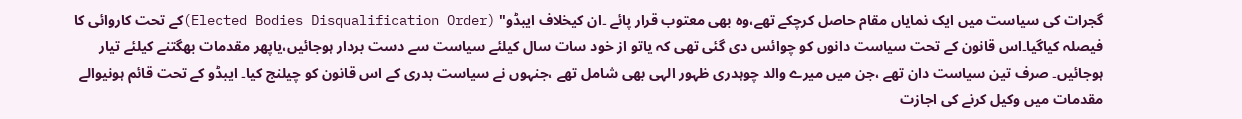گجرات کی سیاست میں ایک نمایاں مقام حاصل کرچکے تھے،وہ بھی معتوب قرار پائے ۔ان کیخلاف ایبڈو" (Elected Bodies Disqualification Order)کے تحت کاروائی کا فیصلہ کیاگیا۔اس قانون کے تحت سیاست دانوں کو چوائس دی گئی تھی کہ یاتو از خود سات سال کیلئے سیاست سے دست بردار ہوجائیں،یاپھر مقدمات بھگتنے کیلئے تیار ہوجائیں۔ صرف تین سیاست دان تھے ،جن میں میرے والد چوہدری ظہور الہی بھی شامل تھے ،جنہوں نے سیاست بدری کے اس قانون کو چیلنج کیا۔ ایبڈو کے تحت قائم ہونیوالے مقدمات میں وکیل کرنے کی اجازت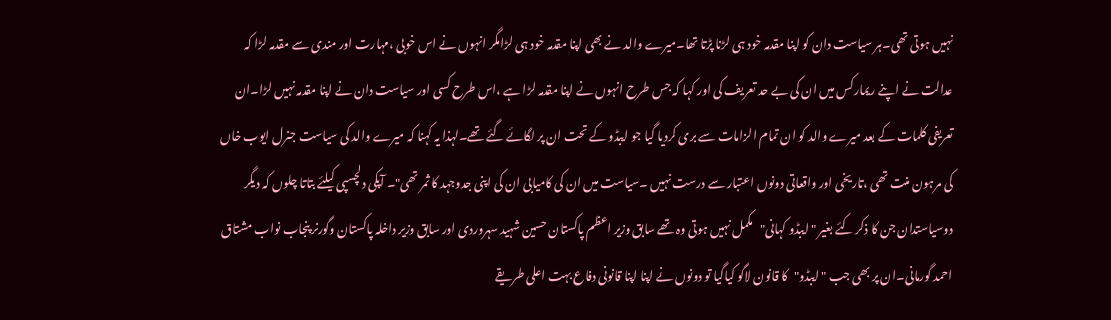نہیں ہوتی تھی۔ہر سیاست دان کو اپنا مقدمہ خود ہی لڑنا پڑتا تھا۔میرے والد نے بھی اپنا مقدمہ خود ہی لڑامگر انہوں نے اس خوبی ،مہارت اور مندی سے مقدمہ لڑا کہ عدالت نے اپنے ریمارکس میں ان کی بے حد تعریف کی اور کہا کہ جس طرح انہوں نے اپنا مقدمہ لڑا ہے ،اس طرح کسی اور سیاست دان نے اپنا مقدمہ نہیں لڑا۔ان تعریفی کلمات کے بعد میرے والد کو ان تمام الزامات سے بری کردیا گیا جو ایبڈو کے تحت ان پر لگائے گئے تھے۔لہذا یہ کہنا کہ میرے والد کی سیاست جنرل ایوب خاں کی مرہون منت تھی ،تاریخی اور واقعاتی دونوں اعتبار سے درست نہیں ۔سیاست میں ان کی کامیابی ان کی اپنی جدوجہد کا ثمر تھی"۔ آپکی دلچسپی کیلئے بتاتا چلوں کہ دیگر دوسیاستدان جن کا ذکر کئے بغیر "ایبڈو کہانی"مکمل نہیں ہوتی وہ تھے سابق وزیر اعظم پاکستان حسین شہید سہروردی اور سابق وزیر داخلہ پاکستان وگورنر پنجاب نواب مشتاق احمد گورمانی۔ان پر بھی جب "ایبڈو"کا قانون لاگو کیاگیا تو دونوں نے اپنا اپنا قانونی دفاع بہت اعلی طریقے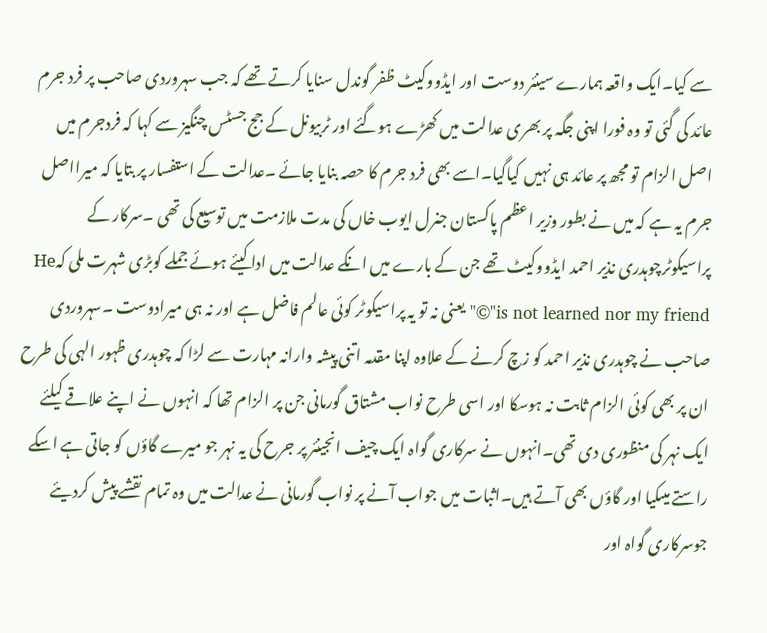سے کیا۔ایک واقعہ ہمارے سینئر دوست اور ایڈووکیٹ ظفر گوندل سنایا کرتے تھے کہ جب سہروردی صاحب پر فرد جرم عائد کی گئی تو وہ فورا اپنی جگہ پر بھری عدالت میں کھڑے ہوگئے اور ٹربیونل کے جج جسٹس چنگیز سے کہا کہ فردجرم میں اصل الزام تو مجھ پر عائد ہی نہیں کیاگیا۔اسے بھی فرد جرم کا حصہ بنایا جائے ۔عدالت کے استفسار پر بتایا کہ میرااصل جرم یہ ہے کہ میں نے بطور وزیر اعظم پاکستان جنرل ایوب خاں کی مدت ملازمت میں توسیع کی تھی ۔سرکار کے پراسیکوٹرچوہدری نذیر احمد ایڈووکیٹ تھے جن کے بارے میں انکے عدالت میں ادا کیئے ہوئے جملے کوبڑی شہرت ملی کہHe is not learned nor my friend"©" یعنی نہ تو یہ پراسیکوٹر کوئی عالم فاضل ہے اور نہ ہی میرادوست ۔سہروردی صاحب نے چوہدری نذیر احمد کو زچ کرنے کے علاوہ اپنا مقدمہ اتنی پیشہ وارانہ مہارت سے لڑا کہ چوہدری ظہور الہی کی طرح ان پر بھی کوئی الزام ثابت نہ ہوسکا اور اسی طرح نواب مشتاق گورمانی جن پر الزام تھا کہ انہوں نے اپنے علاقے کیلئے ایک نہر کی منظوری دی تھی۔انہوں نے سرکاری گواہ ایک چیف انجینئر پر جرح کی یہ نہر جو میرے گاؤں کو جاتی ہے اسکے راستے میںکیا اور گاؤں بھی آتے ہیں۔اثبات میں جواب آنے پر نواب گورمانی نے عدالت میں وہ تمام نقشے پیش کردیئے جوسرکاری گواہ اور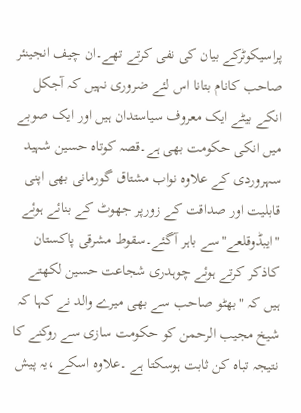پراسیکوٹرکے بیان کی نفی کرتے تھے۔ان چیف انجینئر صاحب کانام بتانا اس لئے ضروری نہیں کہ آجکل انکے بیٹے ایک معروف سیاستدان ہیں اور ایک صوبے میں انکی حکومت بھی ہے۔قصہ کوتاہ حسین شہید سہروردی کے علاوہ نواب مشتاق گورمانی بھی اپنی قابلیت اور صداقت کے زورپر جھوٹ کے بنائے ہوئے "ایبڈوقلعے"سے باہر آگئے۔سقوط مشرقی پاکستان کاذکر کرتے ہوئے چوہدری شجاعت حسین لکھتے ہیں کہ "بھٹو صاحب سے بھی میرے والد نے کہا کہ شیخ مجیب الرحمن کو حکومت سازی سے روکنے کا نتیجہ تباہ کن ثابت ہوسکتا ہے ۔علاوہ اسکے ،یہ پیش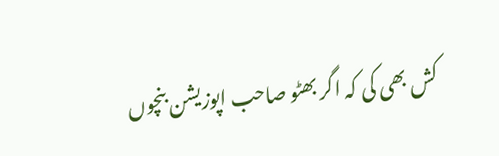کش بھی کی کہ اگر بھٹو صاحب اپوزیشن بنچوں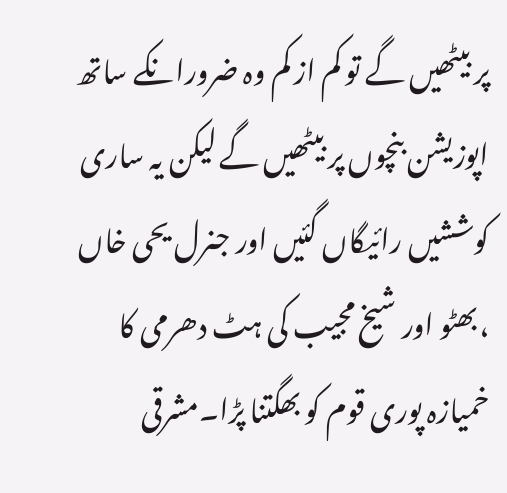پر بیٹھیں گے تو کم از کم وہ ضرورانکے ساتھ اپوزیشن بنچوں پر بیٹھیں گے لیکن یہ ساری کوششیں رائیگاں گئیں اور جنرل یحی خاں ،بھٹو اور شیخ مجیب کی ہٹ دھرمی کا خمیازہ پوری قوم کو بھگتنا پڑا۔مشرقی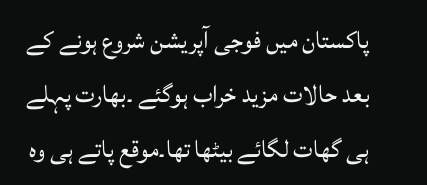پاکستان میں فوجی آپریشن شروع ہونے کے بعد حالات مزید خراب ہوگئے ۔بھارت پہلے ہی گھات لگائے بیٹھا تھا۔موقع پاتے ہی وہ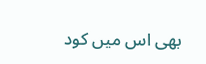بھی اس میں کود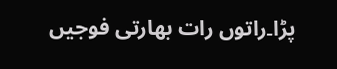پڑا۔راتوں رات بھارتی فوجیں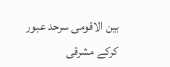بین الاقومی سرحد عبور کرکے مشرقی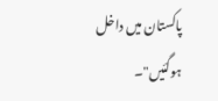پاکستان میں داخل ہوگئیں"۔